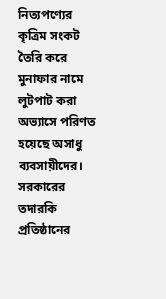নিত্যপণ্যের কৃত্রিম সংকট তৈরি করে মুনাফার নামে লুটপাট করা অভ্যাসে পরিণত হয়েছে অসাধু ব্যবসায়ীদের। সরকারের তদারকি প্রতিষ্ঠানের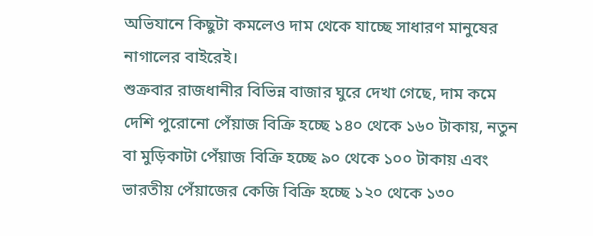অভিযানে কিছুটা কমলেও দাম থেকে যাচ্ছে সাধারণ মানুষের নাগালের বাইরেই।
শুক্রবার রাজধানীর বিভিন্ন বাজার ঘুরে দেখা গেছে, দাম কমে দেশি পুরোনো পেঁয়াজ বিক্রি হচ্ছে ১৪০ থেকে ১৬০ টাকায়, নতুন বা মুড়িকাটা পেঁয়াজ বিক্রি হচ্ছে ৯০ থেকে ১০০ টাকায় এবং ভারতীয় পেঁয়াজের কেজি বিক্রি হচ্ছে ১২০ থেকে ১৩০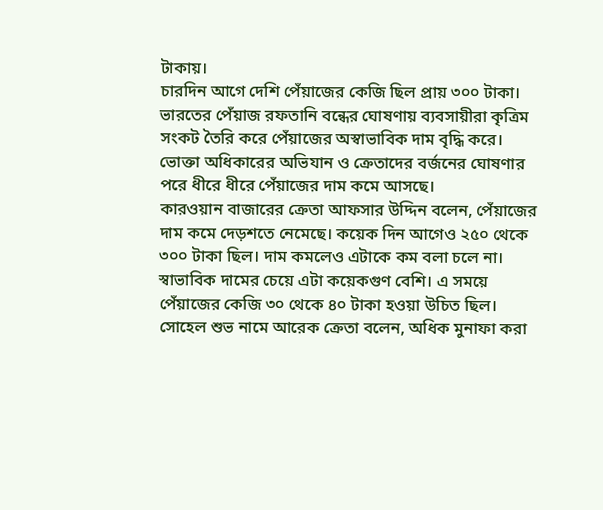টাকায়।
চারদিন আগে দেশি পেঁয়াজের কেজি ছিল প্রায় ৩০০ টাকা। ভারতের পেঁয়াজ রফতানি বন্ধের ঘোষণায় ব্যবসায়ীরা কৃত্রিম সংকট তৈরি করে পেঁয়াজের অস্বাভাবিক দাম বৃদ্ধি করে। ভোক্তা অধিকারের অভিযান ও ক্রেতাদের বর্জনের ঘোষণার পরে ধীরে ধীরে পেঁয়াজের দাম কমে আসছে।
কারওয়ান বাজারের ক্রেতা আফসার উদ্দিন বলেন, পেঁয়াজের দাম কমে দেড়শতে নেমেছে। কয়েক দিন আগেও ২৫০ থেকে ৩০০ টাকা ছিল। দাম কমলেও এটাকে কম বলা চলে না। স্বাভাবিক দামের চেয়ে এটা কয়েকগুণ বেশি। এ সময়ে পেঁয়াজের কেজি ৩০ থেকে ৪০ টাকা হওয়া উচিত ছিল।
সোহেল শুভ নামে আরেক ক্রেতা বলেন, অধিক মুনাফা করা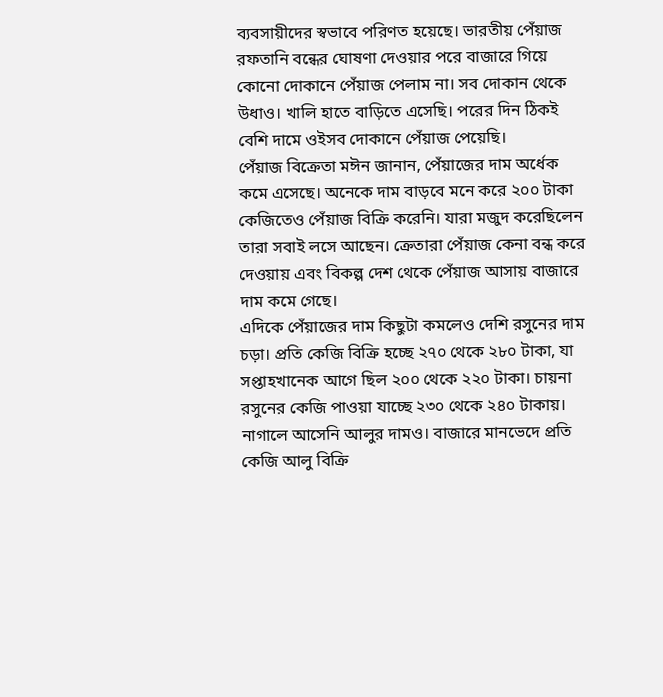ব্যবসায়ীদের স্বভাবে পরিণত হয়েছে। ভারতীয় পেঁয়াজ রফতানি বন্ধের ঘোষণা দেওয়ার পরে বাজারে গিয়ে কোনো দোকানে পেঁয়াজ পেলাম না। সব দোকান থেকে উধাও। খালি হাতে বাড়িতে এসেছি। পরের দিন ঠিকই বেশি দামে ওইসব দোকানে পেঁয়াজ পেয়েছি।
পেঁয়াজ বিক্রেতা মঈন জানান, পেঁয়াজের দাম অর্ধেক কমে এসেছে। অনেকে দাম বাড়বে মনে করে ২০০ টাকা কেজিতেও পেঁয়াজ বিক্রি করেনি। যারা মজুদ করেছিলেন তারা সবাই লসে আছেন। ক্রেতারা পেঁয়াজ কেনা বন্ধ করে দেওয়ায় এবং বিকল্প দেশ থেকে পেঁয়াজ আসায় বাজারে দাম কমে গেছে।
এদিকে পেঁয়াজের দাম কিছুটা কমলেও দেশি রসুনের দাম চড়া। প্রতি কেজি বিক্রি হচ্ছে ২৭০ থেকে ২৮০ টাকা, যা সপ্তাহখানেক আগে ছিল ২০০ থেকে ২২০ টাকা। চায়না রসুনের কেজি পাওয়া যাচ্ছে ২৩০ থেকে ২৪০ টাকায়।
নাগালে আসেনি আলুর দামও। বাজারে মানভেদে প্রতি কেজি আলু বিক্রি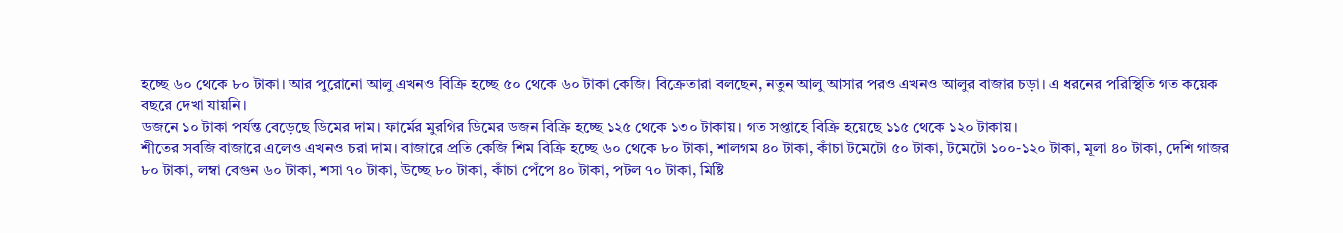হচ্ছে ৬০ থেকে ৮০ টাকা। আর পুরোনো আলু এখনও বিক্রি হচ্ছে ৫০ থেকে ৬০ টাকা কেজি। বিক্রেতারা বলছেন, নতুন আলু আসার পরও এখনও আলুর বাজার চড়া। এ ধরনের পরিস্থিতি গত কয়েক বছরে দেখা যায়নি।
ডজনে ১০ টাকা পর্যন্ত বেড়েছে ডিমের দাম। ফার্মের মুরগির ডিমের ডজন বিক্রি হচ্ছে ১২৫ থেকে ১৩০ টাকায়। গত সপ্তাহে বিক্রি হয়েছে ১১৫ থেকে ১২০ টাকায়।
শীতের সবজি বাজারে এলেও এখনও চরা দাম। বাজারে প্রতি কেজি শিম বিক্রি হচ্ছে ৬০ থেকে ৮০ টাকা, শালগম ৪০ টাকা, কাঁচা টমেটো ৫০ টাকা, টমেটো ১০০-১২০ টাকা, মূলা ৪০ টাকা, দেশি গাজর ৮০ টাকা, লম্বা বেগুন ৬০ টাকা, শসা ৭০ টাকা, উচ্ছে ৮০ টাকা, কাঁচা পেঁপে ৪০ টাকা, পটল ৭০ টাকা, মিষ্টি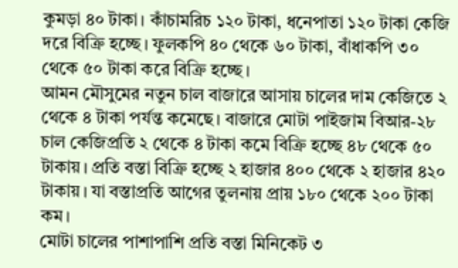কুমড়া ৪০ টাকা। কাঁচামরিচ ১২০ টাকা, ধনেপাতা ১২০ টাকা কেজি দরে বিক্রি হচ্ছে। ফুলকপি ৪০ থেকে ৬০ টাকা, বাঁধাকপি ৩০ থেকে ৫০ টাকা করে বিক্রি হচ্ছে।
আমন মৌসুমের নতুন চাল বাজারে আসায় চালের দাম কেজিতে ২ থেকে ৪ টাকা পর্যন্ত কমেছে। বাজারে মোটা পাইজাম বিআর-২৮ চাল কেজিপ্রতি ২ থেকে ৪ টাকা কমে বিক্রি হচ্ছে ৪৮ থেকে ৫০ টাকায়। প্রতি বস্তা বিক্রি হচ্ছে ২ হাজার ৪০০ থেকে ২ হাজার ৪২০ টাকায়। যা বস্তাপ্রতি আগের তুলনায় প্রায় ১৮০ থেকে ২০০ টাকা কম।
মোটা চালের পাশাপাশি প্রতি বস্তা মিনিকেট ৩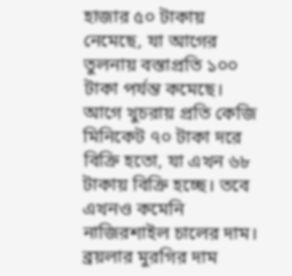হাজার ৫০ টাকায় নেমেছে, যা আগের তুলনায় বস্তাপ্রতি ১০০ টাকা পর্যন্ত কমেছে। আগে খুচরায় প্রতি কেজি মিনিকেট ৭০ টাকা দরে বিক্রি হতো, যা এখন ৬৮ টাকায় বিক্রি হচ্ছে। তবে এখনও কমেনি নাজিরশাইল চালের দাম।
ব্রয়লার মুরগির দাম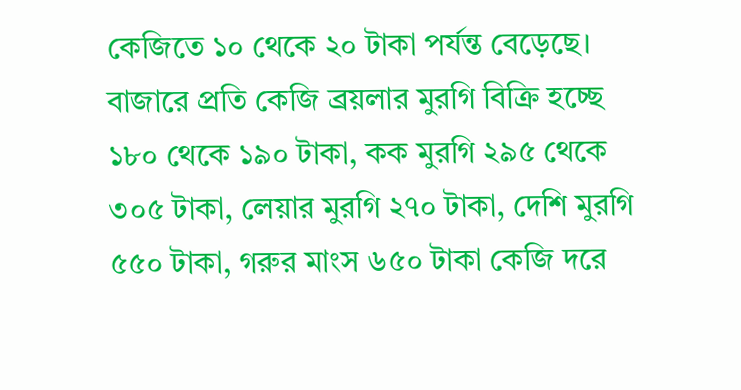কেজিতে ১০ থেকে ২০ টাকা পর্যন্ত বেড়েছে। বাজারে প্রতি কেজি ব্রয়লার মুরগি বিক্রি হচ্ছে ১৮০ থেকে ১৯০ টাকা, কক মুরগি ২৯৫ থেকে ৩০৫ টাকা, লেয়ার মুরগি ২৭০ টাকা, দেশি মুরগি ৫৫০ টাকা, গরুর মাংস ৬৫০ টাকা কেজি দরে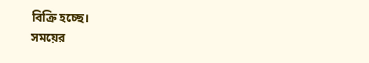বিক্রি হচ্ছে।
সময়ের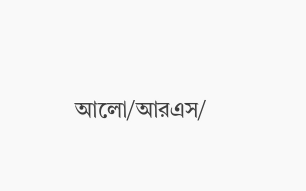আলো/আরএস/